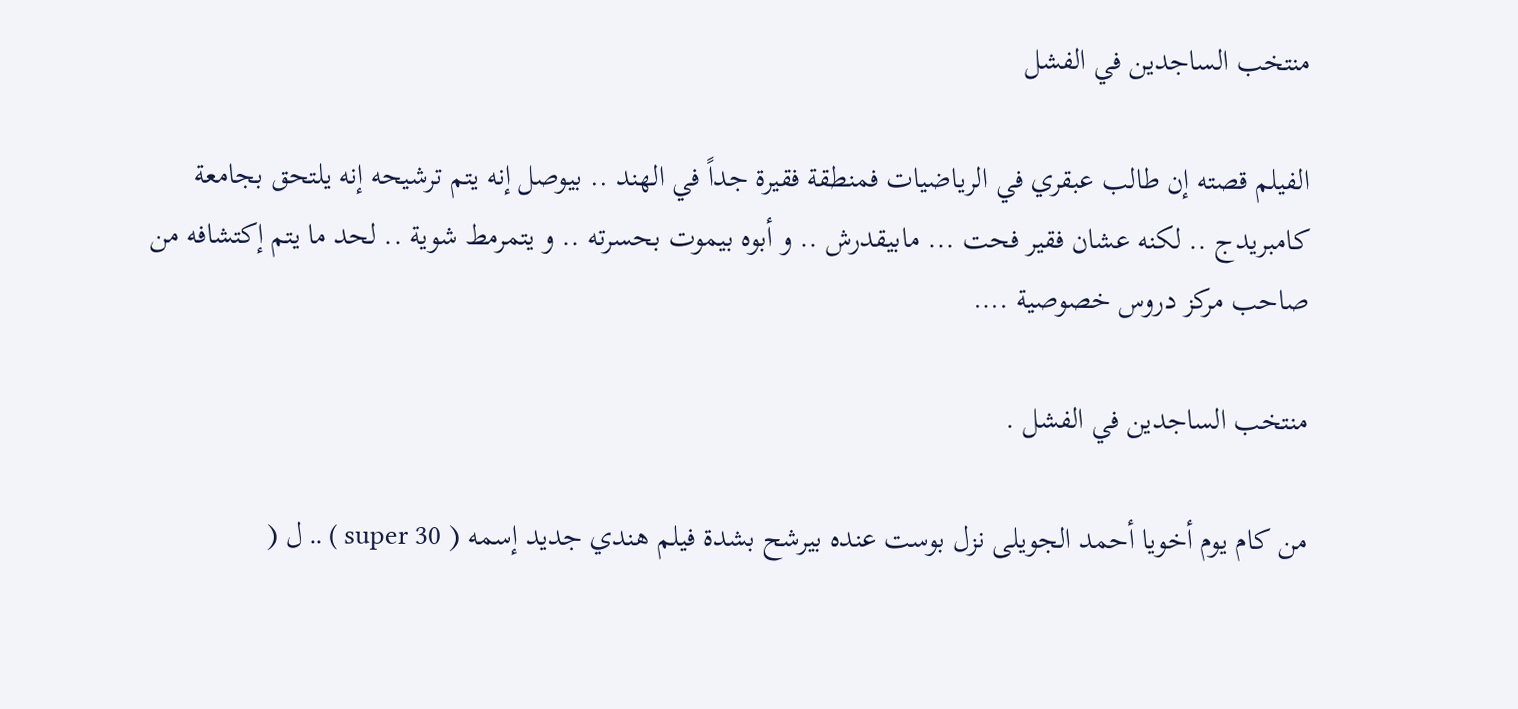منتخب الساجدين في الفشل

الفيلم قصته إن طالب عبقري في الرياضيات فمنطقة فقيرة جداً في الهند .. بيوصل إنه يتم ترشيحه إنه يلتحق بجامعة كامبريدج .. لكنه عشان فقير فحت ... مابيقدرش .. و أبوه بيموت بحسرته .. و يتمرمط شوية .. لحد ما يتم إكتشافه من صاحب مركز دروس خصوصية .…

منتخب الساجدين في الفشل .

من كام يوم أخويا أحمد الجويلى نزل بوست عنده بيرشح بشدة فيلم هندي جديد إسمه ( super 30 ) .. ل (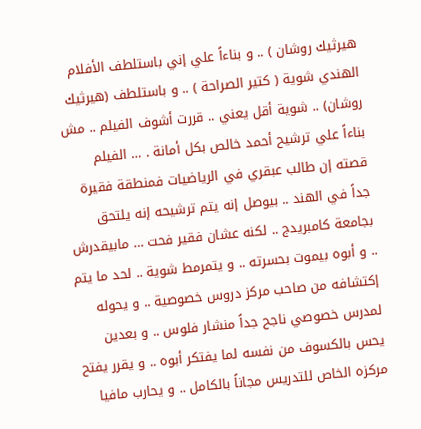هيرثيك روشان ) .. و بناءاً علي إني باستلطف الأفلام الهندي شوية ( كتير الصراحة ) .. و باستلطف (هيرثيك روشان) .. شوية أقل يعني .. قررت أشوف الفيلم .. مش بناءاً علي ترشيح أحمد خالص بكل أمانة . … الفيلم قصته إن طالب عبقري في الرياضيات فمنطقة فقيرة جداً في الهند .. بيوصل إنه يتم ترشيحه إنه يلتحق بجامعة كامبريدج .. لكنه عشان فقير فحت … مابيقدرش .. و أبوه بيموت بحسرته .. و يتمرمط شوية .. لحد ما يتم إكتشافه من صاحب مركز دروس خصوصية .. و يحوله لمدرس خصوصي ناجح جداً منشار فلوس .. و بعدين يحس بالكسوف من نفسه لما يفتكر أبوه .. و يقرر يفتح مركزه الخاص للتدريس مجاناً بالكامل .. و يحارب مافيا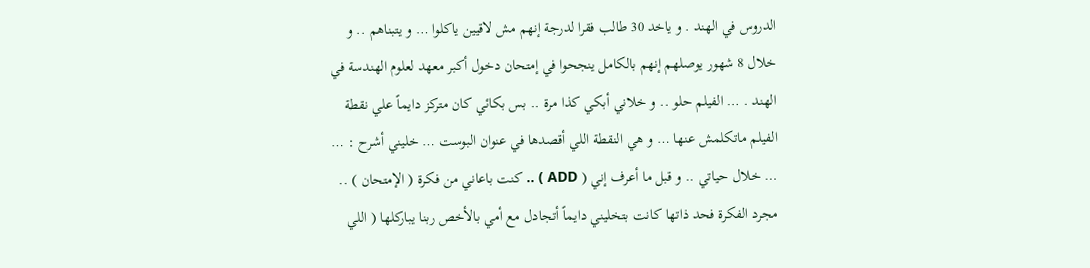الدروس في الهند . و ياخد 30 طالب فقرا لدرجة إنهم مش لاقيين ياكلوا … و يتبناهم .. و خلال 8 شهور يوصلهم إنهم بالكامل ينجحوا في إمتحان دخول أكبر معهد لعلوم الهندسة في الهند . … الفيلم حلو .. و خلاني أبكي كذا مرة .. بس بكائي كان متركز دايماً علي نقطة الفيلم ماتكلمش عنها … و هي النقطة اللي أقصدها في عنوان البوست … خليني أشرح : … … خلال حياتي .. و قبل ما أعرف إني ( ADD ) .. كنت باعاني من فكرة ( الإمتحان ) .. مجرد الفكرة فحد ذاتها كانت بتخليني دايماً أتجادل مع أمي بالأخص ربنا يباركلها ( اللي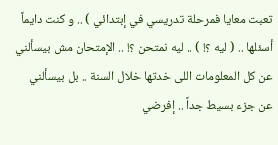تعبت معايا فمرحلة تدريسي في إبتدائي ) .. و كنت دايماً أسئلها .. ( ليه ؟! ) .. ليه نمتحن ؟! .. الإمتحان مش بيسألني عن كل المعلومات اللى خدتها خلال السنة .. بل بيسألني عن جزء بسيط جداً .. إفرضي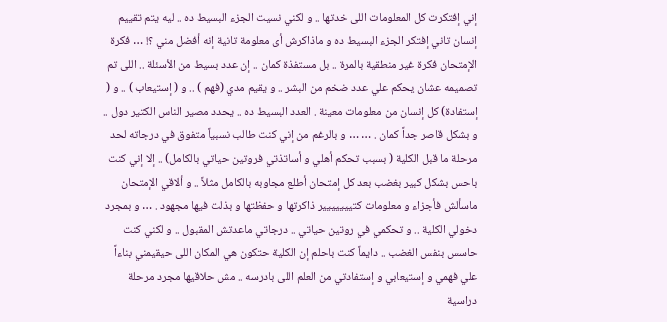إني إفتكرت كل المعلومات اللى خدتها .. و لكني نسيت الجزء البسيط ده .. ليه يتم تقييم إنسان تاني إفتكر الجزء البسيط ده و ماذاكرش أى معلومة تانية إنه أفضل مني ؟! … فكرة الإمتحان فكرة غير منطقية بالمرة .. بل مستفذة كمان .. إن عدد بسيط من الأسئلة .. اللى تم تصميمه عشان يحكم علي عدد ضخم من البشر .. و يقيم مدي (فهم ) .. و ( إستيعاب ) .. و ( إستفادة) كل إنسان من معلومات معينة . العدد البسيط ده .. يحدد مصير الناس الكتير دول .. و بشكل قاصر جداً كمان . … … و بالرغم من إني كنت طالب نسبياً متفوق في درجاته لحد مرحلة ما قبل الكلية ( بسبب تحكم أهلي و أساتذتي فروتين حياتي بالكامل) .. إلا إني كنت باحس بشكل كبير بغضب بعد كل إمتحان أطلع مجاوبه بالكامل مثلاً .. و ألاقي الإمتحان ماسألش فأجزاء و معلومات كتييييييير ذاكرتها و حفظتها و بذلت فيها مجهود . … و بمجرد دخولي الكلية .. و تحكمي في روتين حياتي .. درجاتي ماعدتش المقبول .. و لكني كنت حاسس بنفس الغضب .. دايماً كنت باحلم إن الكلية حتكون هي المكان اللى حيقيمني بناءاً علي فهمي و إستيعابي و إستفادتي من العلم اللى بادرسه .. مش حلاقيها مجرد مرحلة دراسية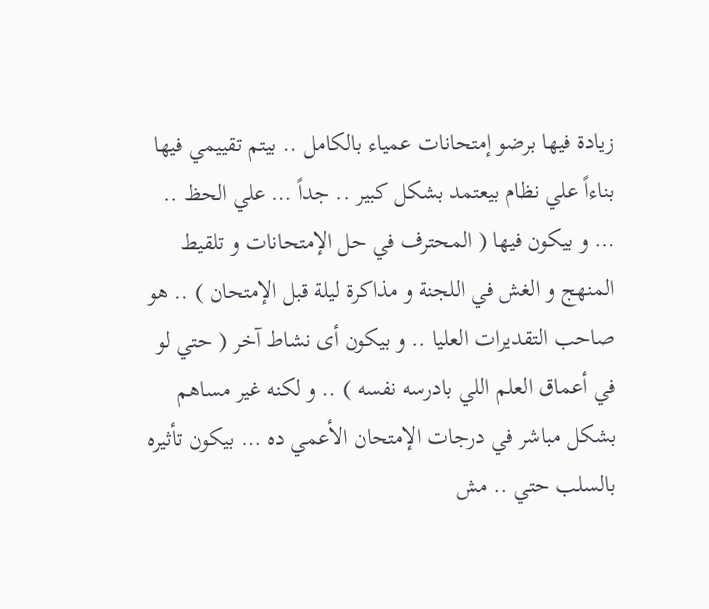زيادة فيها برضو إمتحانات عمياء بالكامل .. بيتم تقييمي فيها بناءاً علي نظام بيعتمد بشكل كبير .. جداً … علي الحظ .. … و بيكون فيها ( المحترف في حل الإمتحانات و تلقيط المنهج و الغش في اللجنة و مذاكرة ليلة قبل الإمتحان ) .. هو صاحب التقديرات العليا .. و بيكون أى نشاط آخر ( حتي لو في أعماق العلم اللي بادرسه نفسه ) .. و لكنه غير مساهم بشكل مباشر في درجات الإمتحان الأعمي ده … بيكون تأثيره بالسلب حتي .. مش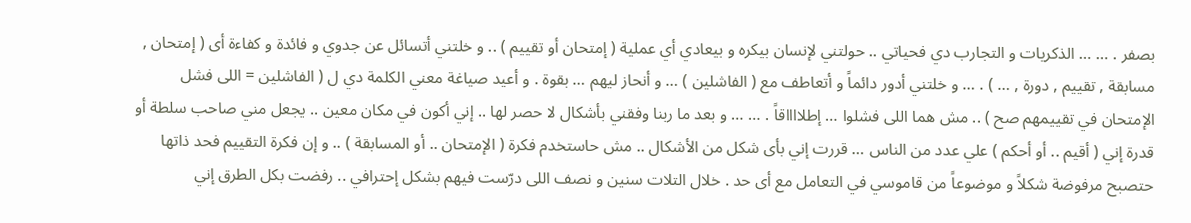بصفر . … … الذكريات و التجارب دي فحياتي .. حولتني لإنسان بيكره و بيعادي أي عملية ( إمتحان أو تقييم ) .. و خلتني أتسائل عن جدوي و فائدة و كفاءة أى ( إمتحان , مسابقة , تقييم , دورة , … ) . … و خلتني أدور دائماً و أتعاطف مع ( الفاشلين ) … و أنحاز ليهم … بقوة . و أعيد صياغة معني الكلمة دي ل ( الفاشلين = اللى فشل الإمتحان في تقييمهم صح ) .. مش هما اللى فشلوا … إطلااااقاً . … … و بعد ما ربنا وفقني بأشكال لا حصر لها .. إني أكون في مكان معين .. يجعل مني صاحب سلطة أو قدرة إني ( أقيم .. أو أحكم ) علي عدد من الناس … قررت إني بأى شكل من الأشكال .. مش حاستخدم فكرة ( الإمتحان .. أو المسابقة ) .. و إن فكرة التقييم فحد ذاتها حتصبح مرفوضة شكلاً و موضوعاً من قاموسي في التعامل مع أى حد . خلال التلات سنين و نصف اللى درّست فيهم بشكل إحترافي .. رفضت بكل الطرق إني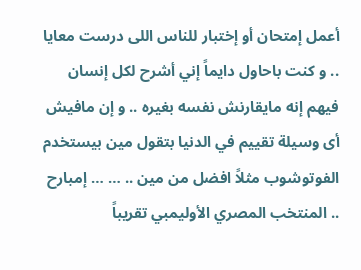أعمل إمتحان أو إختبار للناس اللى درست معايا .. و كنت باحاول دايماً إني أشرح لكل إنسان فيهم إنه مايقارنش نفسه بغيره .. و إن مافيش أى وسيلة تقييم في الدنيا بتقول مين بيستخدم الفوتوشوب مثلاً افضل من مين .. … … إمبارح .. المنتخب المصري الأوليمبي تقريباً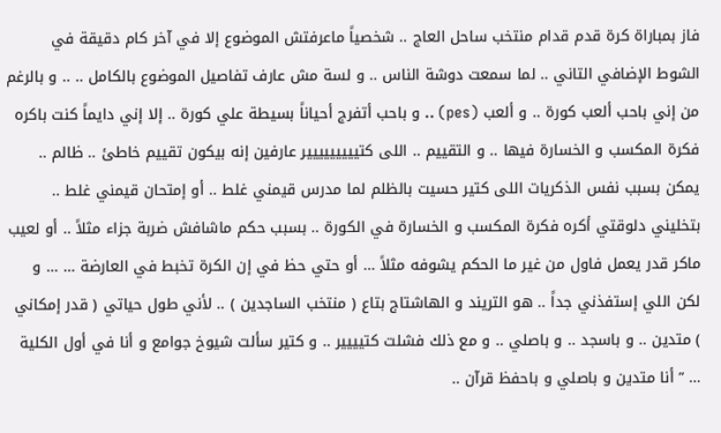فاز بمباراة كرة قدم قدام منتخب ساحل العاج .. شخصياً ماعرفتش الموضوع إلا في آخر كام دقيقة في الشوط الإضافي التاني .. لما سمعت دوشة الناس .. و لسة مش عارف تفاصيل الموضوع بالكامل .. .. و بالرغم من إني باحب ألعب كورة .. و ألعب (pes) .. و باحب أتفرج أحياناً بسيطة علي كورة .. إلا إني دايماً كنت باكره فكرة المكسب و الخسارة فيها .. و التقييم .. اللى كتييييييييير عارفين إنه بيكون تقييم خاطئ .. ظالم .. يمكن بسبب نفس الذكريات اللى كتير حسيت بالظلم لما مدرس قيمني غلط .. أو إمتحان قيمني غلط .. بتخليني دلوقتي أكره فكرة المكسب و الخسارة في الكورة .. بسبب حكم ماشافش ضربة جزاء مثلاً .. أو لعيب ماكر قدر يعمل فاول من غير ما الحكم يشوفه مثلاً … أو حتي حظ في إن الكرة تخبط في العارضة … … و لكن اللي إستفذني جداً .. هو التريند و الهاشتاج بتاع ( منتخب الساجدين ) .. لأني طول حياتي ( قدر إمكاني ) متدين .. و باسجد .. و باصلي .. و مع ذلك فشلت كتيييير .. و كتير سألت شيوخ جوامع و أنا في أول الكلية … ” أنا متدين و باصلي و باحفظ قرآن ..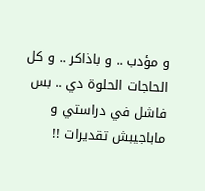و مؤدب .. و باذاكر .. و كل الحاجات الحلوة دي .. بس فاشل في دراستي و ماباجيبش تقديرات !!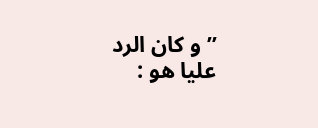” و كان الرد عليا هو :